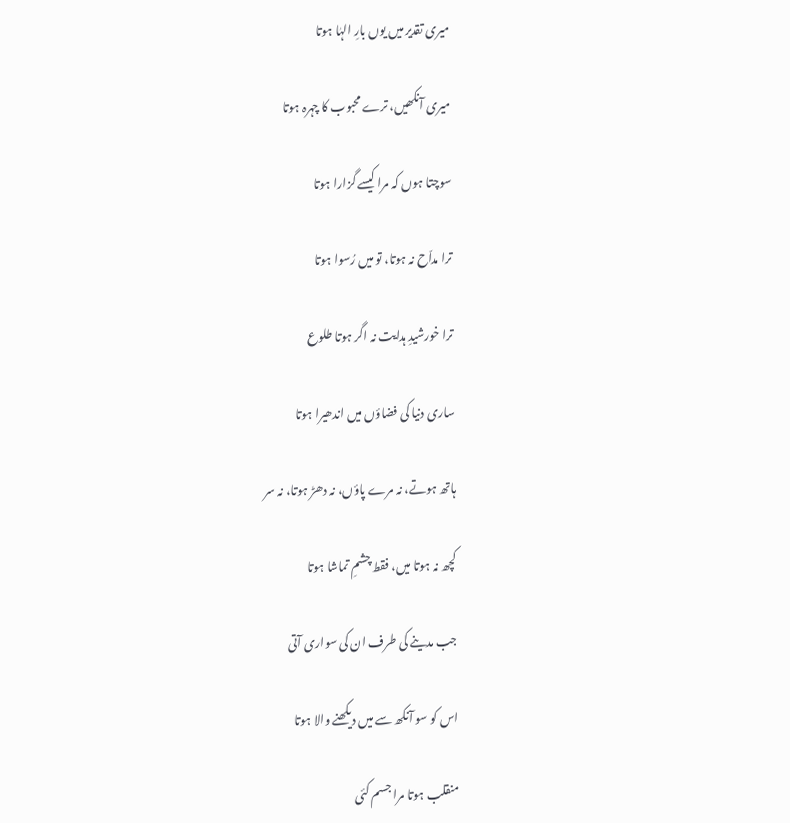میری تقدیر میں یوں بارِ الہٰا ہوتا

میری آنکھیں، ترے محبوب کا چہرہ ہوتا

سوچتا ہوں کہ مرا کیسے گزارا ہوتا

ترا مداّح نہ ہوتا، تو میں رُسوا ہوتا

ترا خورشیدِ ہدایت نہ اگر ہوتا طلوع

ساری دنیا کی فضاؤں میں اندھیرا ہوتا

ہاتھ ہوتے، نہ مرے پاؤں، نہ دھڑ ہوتا، نہ سر

کچھ نہ ہوتا میں، فقط چشمِ تماشا ہوتا

جب مدینے کی طرف ان کی سواری آتی

اس کو سو آنکھ سے میں دیکھنے والا ہوتا

منقلب ہوتا مرا جسم کئی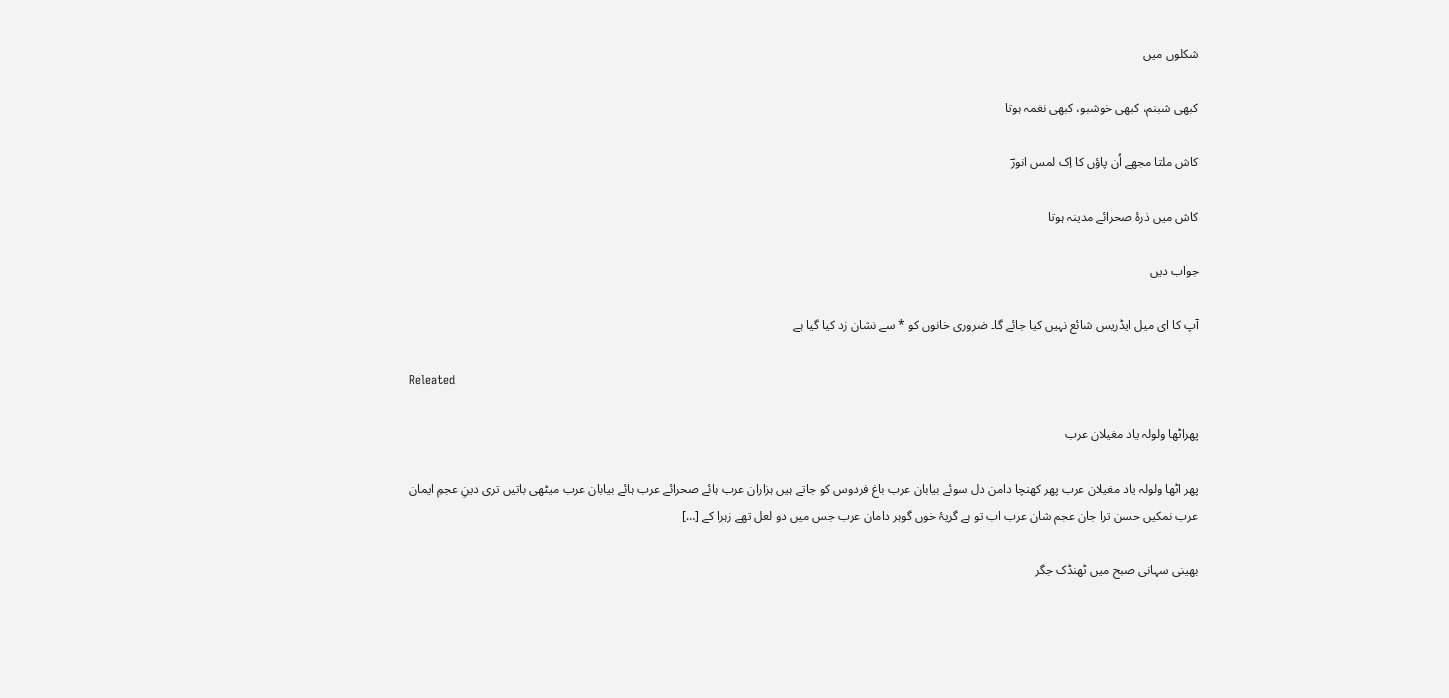شکلوں میں

کبھی شبنم، کبھی خوشبو، کبھی نغمہ ہوتا

کاش ملتا مجھے اُن پاؤں کا اِک لمس انورؔ

کاش میں ذرۂ صحرائے مدینہ ہوتا

جواب دیں

آپ کا ای میل ایڈریس شائع نہیں کیا جائے گا۔ ضروری خانوں کو * سے نشان زد کیا گیا ہے

Releated

پھراٹھا ولولہ یاد مغیلان عرب

پھر اٹھا ولولہ یاد مغیلان عرب پھر کھنچا دامن دل سوئے بیابان عرب باغ فردوس کو جاتے ہیں ہزاران عرب ہائے صحرائے عرب ہائے بیابان عرب میٹھی باتیں تری دینِ عجمِ ایمان عرب نمکیں حسن ترا جان عجم شان عرب اب تو ہے گریۂ خوں گوہر دامان عرب جس میں دو لعل تھے زہرا کے […]

بھینی سہانی صبح میں ٹھنڈک جگر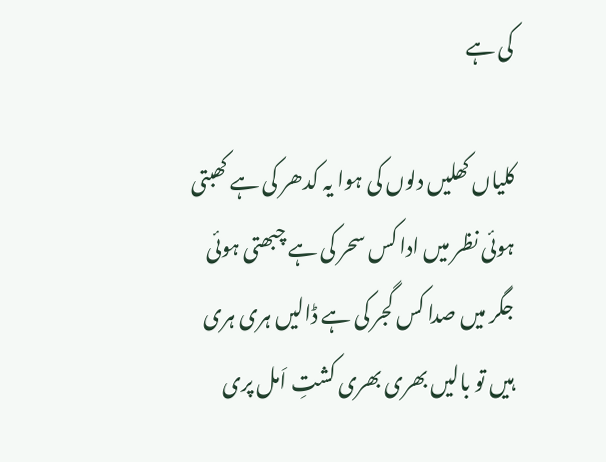کی ہے

کلیاں کھلیں دلوں کی ہوا یہ کدھر کی ہے کھبتی ہوئی نظر میں ادا کس سحر کی ہے چبھتی ہوئی جگر میں صدا کس گجر کی ہے ڈالیں ہری ہری ہیں تو بالیں بھری بھری کشتِ اَمل پری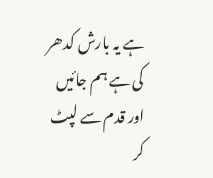ہے یہ بارش کدھر کی ہے ہم جائیں اور قدم سے لپٹ کر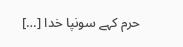حرم کہے سونپا خدا […]